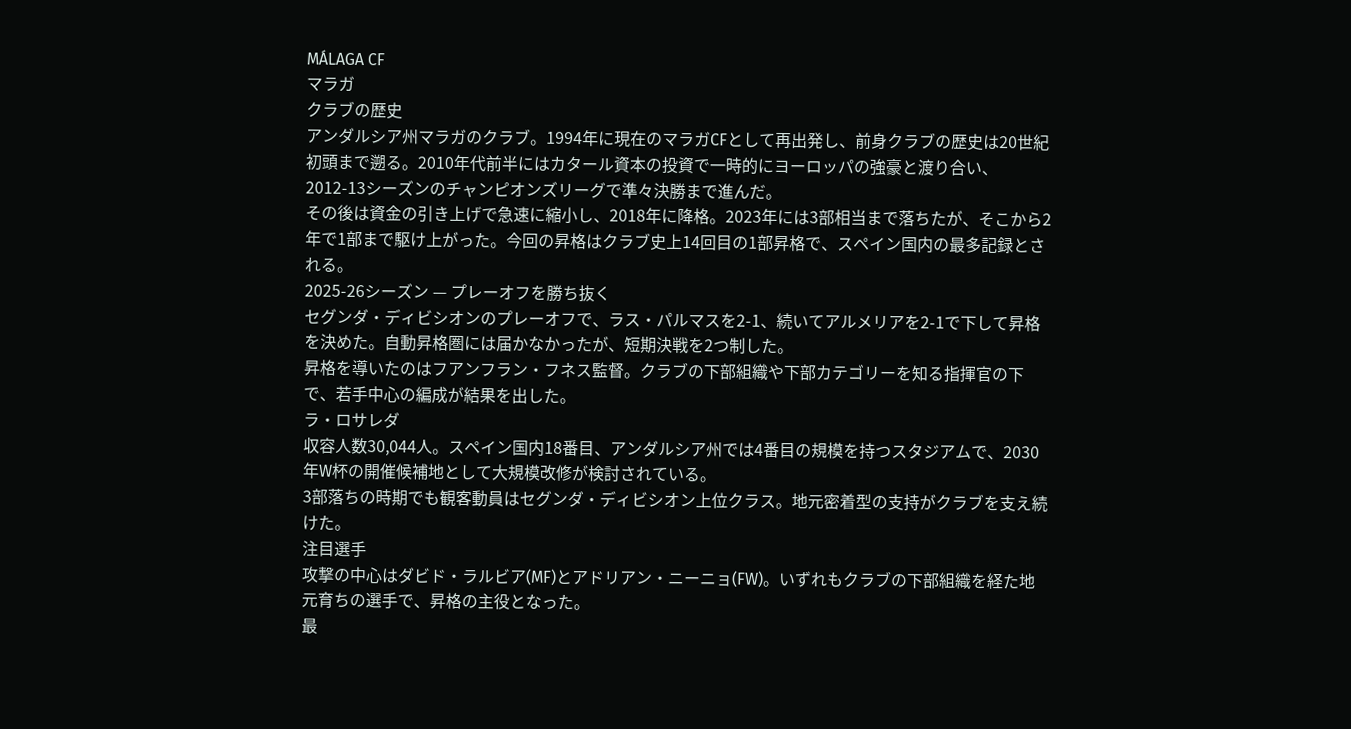MÁLAGA CF
マラガ
クラブの歴史
アンダルシア州マラガのクラブ。1994年に現在のマラガCFとして再出発し、前身クラブの歴史は20世紀初頭まで遡る。2010年代前半にはカタール資本の投資で一時的にヨーロッパの強豪と渡り合い、2012-13シーズンのチャンピオンズリーグで準々決勝まで進んだ。
その後は資金の引き上げで急速に縮小し、2018年に降格。2023年には3部相当まで落ちたが、そこから2年で1部まで駆け上がった。今回の昇格はクラブ史上14回目の1部昇格で、スペイン国内の最多記録とされる。
2025-26シーズン — プレーオフを勝ち抜く
セグンダ・ディビシオンのプレーオフで、ラス・パルマスを2-1、続いてアルメリアを2-1で下して昇格を決めた。自動昇格圏には届かなかったが、短期決戦を2つ制した。
昇格を導いたのはフアンフラン・フネス監督。クラブの下部組織や下部カテゴリーを知る指揮官の下で、若手中心の編成が結果を出した。
ラ・ロサレダ
収容人数30,044人。スペイン国内18番目、アンダルシア州では4番目の規模を持つスタジアムで、2030年W杯の開催候補地として大規模改修が検討されている。
3部落ちの時期でも観客動員はセグンダ・ディビシオン上位クラス。地元密着型の支持がクラブを支え続けた。
注目選手
攻撃の中心はダビド・ラルビア(MF)とアドリアン・ニーニョ(FW)。いずれもクラブの下部組織を経た地元育ちの選手で、昇格の主役となった。
最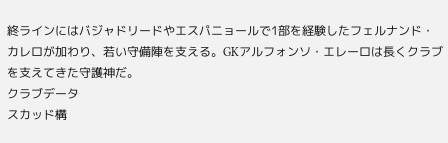終ラインにはバジャドリードやエスパニョールで1部を経験したフェルナンド・カレロが加わり、若い守備陣を支える。GKアルフォンソ・エレーロは長くクラブを支えてきた守護神だ。
クラブデータ
スカッド構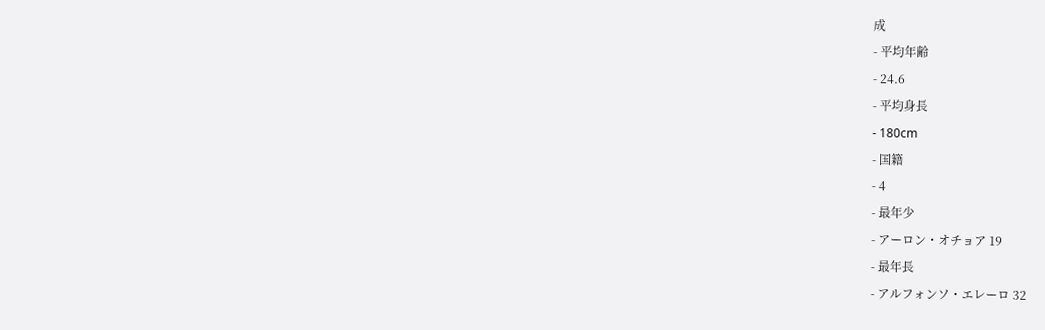成
- 平均年齢
- 24.6
- 平均身長
- 180cm
- 国籍
- 4
- 最年少
- アーロン・オチョア 19
- 最年長
- アルフォンソ・エレーロ 32